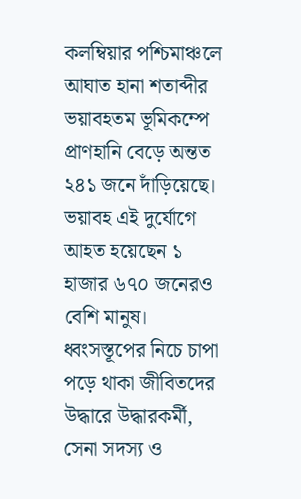কলম্বিয়ার পশ্চিমাঞ্চলে আঘাত হানা শতাব্দীর ভয়াবহতম ভূমিকম্পে প্রাণহানি বেড়ে অন্তত ২৪১ জনে দাঁড়িয়েছে। ভয়াবহ এই দুর্যোগে আহত হয়েছেন ১ হাজার ৬৭০ জনেরও বেশি মানুষ। ধ্বংসস্তূপের নিচে চাপা পড়ে থাকা জীবিতদের উদ্ধারে উদ্ধারকর্মী, সেনা সদস্য ও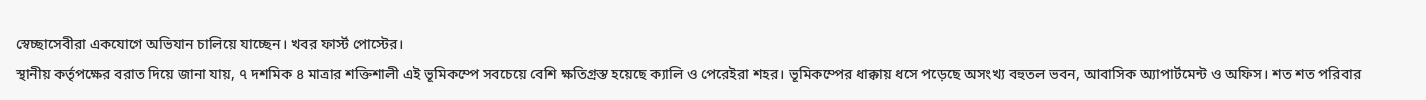স্বেচ্ছাসেবীরা একযোগে অভিযান চালিয়ে যাচ্ছেন। খবর ফার্স্ট পোস্টের।
স্থানীয় কর্তৃপক্ষের বরাত দিয়ে জানা যায়, ৭ দশমিক ৪ মাত্রার শক্তিশালী এই ভূমিকম্পে সবচেয়ে বেশি ক্ষতিগ্রস্ত হয়েছে ক্যালি ও পেরেইরা শহর। ভূমিকম্পের ধাক্কায় ধসে পড়েছে অসংখ্য বহুতল ভবন, আবাসিক অ্যাপার্টমেন্ট ও অফিস। শত শত পরিবার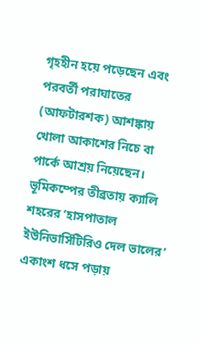গৃহহীন হয়ে পড়েছেন এবং পরবর্তী পরাঘাতের (আফটারশক) আশঙ্কায় খোলা আকাশের নিচে বা পার্কে আশ্রয় নিয়েছেন।
ভূমিকম্পের তীব্রতায় ক্যালি শহরের ‘হাসপাতাল ইউনিভার্সিটিরিও দেল ভালের’ একাংশ ধসে পড়ায়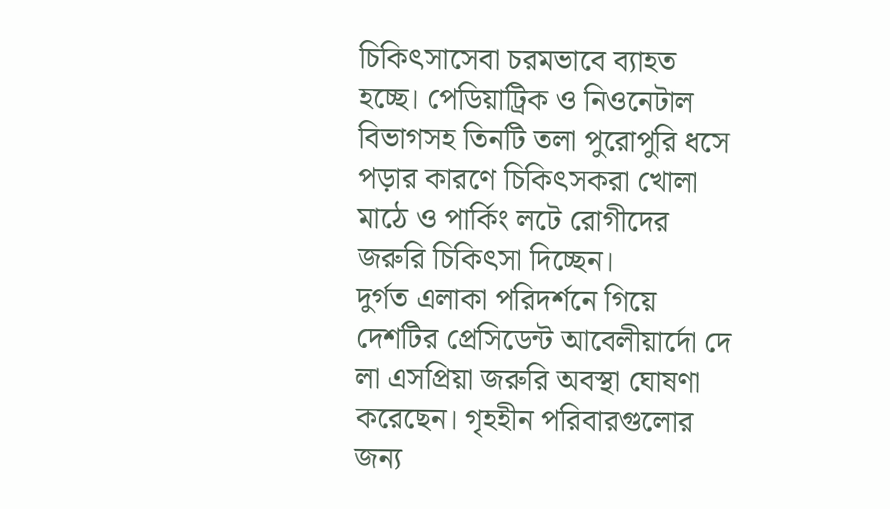চিকিৎসাসেবা চরমভাবে ব্যাহত হচ্ছে। পেডিয়াট্রিক ও নিওনেটাল বিভাগসহ তিনটি তলা পুরোপুরি ধসে পড়ার কারণে চিকিৎসকরা খোলা মাঠে ও পার্কিং লটে রোগীদের জরুরি চিকিৎসা দিচ্ছেন।
দুর্গত এলাকা পরিদর্শনে গিয়ে দেশটির প্রেসিডেন্ট আবেলীয়ার্দো দে লা এসপ্রিয়া জরুরি অবস্থা ঘোষণা করেছেন। গৃহহীন পরিবারগুলোর জন্য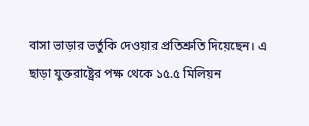বাসা ভাড়ার ভর্তুকি দেওয়ার প্রতিশ্রুতি দিয়েছেন। এ ছাড়া যুক্তরাষ্ট্রের পক্ষ থেকে ১৫.৫ মিলিয়ন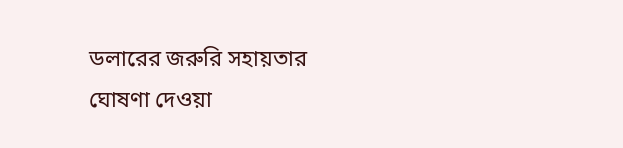ডলারের জরুরি সহায়তার ঘোষণা দেওয়া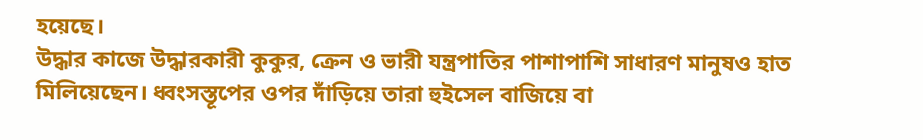হয়েছে।
উদ্ধার কাজে উদ্ধারকারী কুকুর, ক্রেন ও ভারী যন্ত্রপাতির পাশাপাশি সাধারণ মানুষও হাত মিলিয়েছেন। ধ্বংসস্তূপের ওপর দাঁড়িয়ে তারা হুইসেল বাজিয়ে বা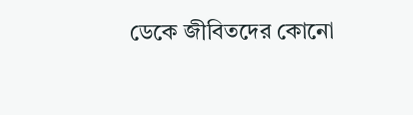ডেকে জীবিতদের কোনো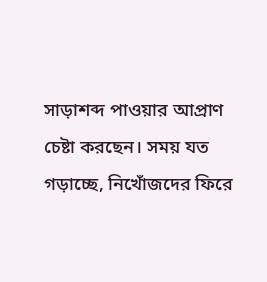সাড়াশব্দ পাওয়ার আপ্রাণ চেষ্টা করছেন। সময় যত গড়াচ্ছে, নিখোঁজদের ফিরে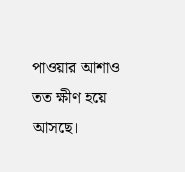পাওয়ার আশাও তত ক্ষীণ হয়ে আসছে।